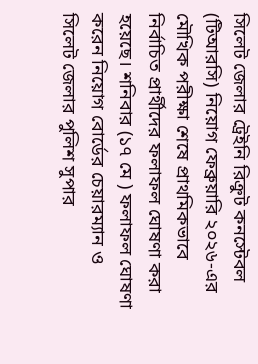সিলেট জেলার ট্রেইনি রিক্রুট কনস্টেবল (টিআরসি) নিয়োগ ফেব্রুয়ারি ২০২৬-এর মৌখিক পরীক্ষা শেষে প্রাথমিকভাবে নির্বাচিত প্রার্থীদের ফলাফল ঘোষণা করা হয়েছে। শনিবার (১৭ মে ) ফলাফল ঘোষণা করেন নিয়োগ বোর্ডের চেয়ারম্যান ও সিলেট জেলার পুলিশ সুপার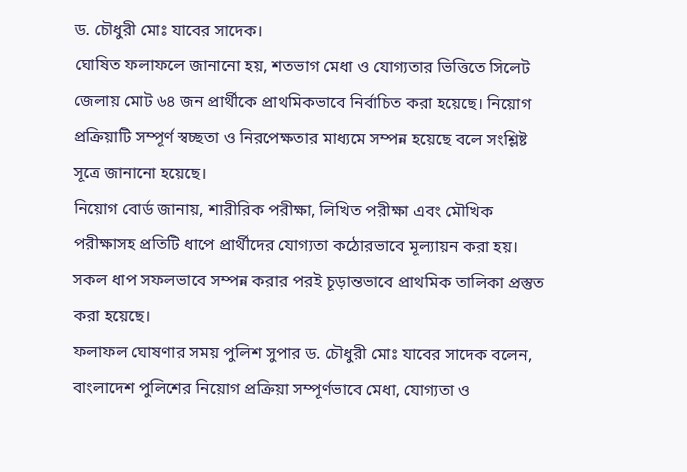ড. চৌধুরী মোঃ যাবের সাদেক।
ঘোষিত ফলাফলে জানানো হয়, শতভাগ মেধা ও যোগ্যতার ভিত্তিতে সিলেট জেলায় মোট ৬৪ জন প্রার্থীকে প্রাথমিকভাবে নির্বাচিত করা হয়েছে। নিয়োগ প্রক্রিয়াটি সম্পূর্ণ স্বচ্ছতা ও নিরপেক্ষতার মাধ্যমে সম্পন্ন হয়েছে বলে সংশ্লিষ্ট সূত্রে জানানো হয়েছে।
নিয়োগ বোর্ড জানায়, শারীরিক পরীক্ষা, লিখিত পরীক্ষা এবং মৌখিক পরীক্ষাসহ প্রতিটি ধাপে প্রার্থীদের যোগ্যতা কঠোরভাবে মূল্যায়ন করা হয়। সকল ধাপ সফলভাবে সম্পন্ন করার পরই চূড়ান্তভাবে প্রাথমিক তালিকা প্রস্তুত করা হয়েছে।
ফলাফল ঘোষণার সময় পুলিশ সুপার ড. চৌধুরী মোঃ যাবের সাদেক বলেন, বাংলাদেশ পুলিশের নিয়োগ প্রক্রিয়া সম্পূর্ণভাবে মেধা, যোগ্যতা ও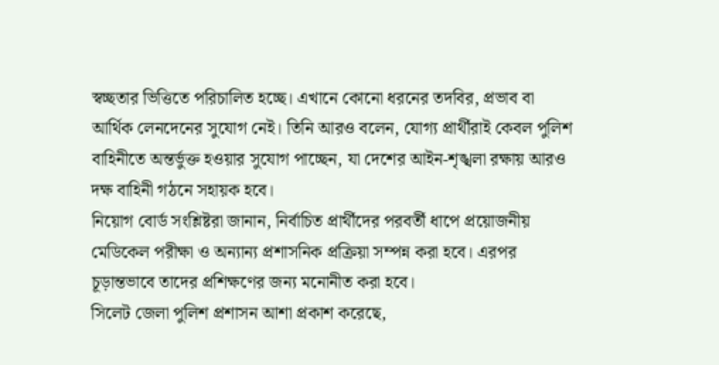স্বচ্ছতার ভিত্তিতে পরিচালিত হচ্ছে। এখানে কোনো ধরনের তদবির, প্রভাব বা আর্থিক লেনদেনের সুযোগ নেই। তিনি আরও বলেন, যোগ্য প্রার্থীরাই কেবল পুলিশ বাহিনীতে অন্তর্ভুক্ত হওয়ার সুযোগ পাচ্ছেন, যা দেশের আইন-শৃঙ্খলা রক্ষায় আরও দক্ষ বাহিনী গঠনে সহায়ক হবে।
নিয়োগ বোর্ড সংশ্লিষ্টরা জানান, নির্বাচিত প্রার্থীদের পরবর্তী ধাপে প্রয়োজনীয় মেডিকেল পরীক্ষা ও অন্যান্য প্রশাসনিক প্রক্রিয়া সম্পন্ন করা হবে। এরপর চূড়ান্তভাবে তাদের প্রশিক্ষণের জন্য মনোনীত করা হবে।
সিলেট জেলা পুলিশ প্রশাসন আশা প্রকাশ করেছে,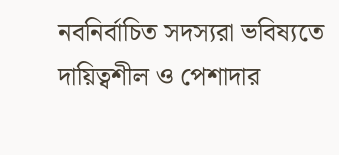নবনির্বাচিত সদস্যরা ভবিষ্যতে দায়িত্বশীল ও পেশাদার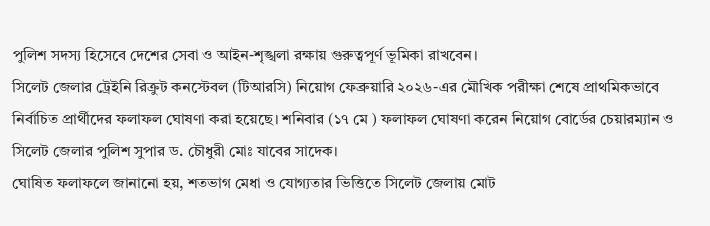পুলিশ সদস্য হিসেবে দেশের সেবা ও আইন-শৃঙ্খলা রক্ষায় গুরুত্বপূর্ণ ভূমিকা রাখবেন।
সিলেট জেলার ট্রেইনি রিক্রুট কনস্টেবল (টিআরসি) নিয়োগ ফেব্রুয়ারি ২০২৬-এর মৌখিক পরীক্ষা শেষে প্রাথমিকভাবে নির্বাচিত প্রার্থীদের ফলাফল ঘোষণা করা হয়েছে। শনিবার (১৭ মে ) ফলাফল ঘোষণা করেন নিয়োগ বোর্ডের চেয়ারম্যান ও সিলেট জেলার পুলিশ সুপার ড. চৌধুরী মোঃ যাবের সাদেক।
ঘোষিত ফলাফলে জানানো হয়, শতভাগ মেধা ও যোগ্যতার ভিত্তিতে সিলেট জেলায় মোট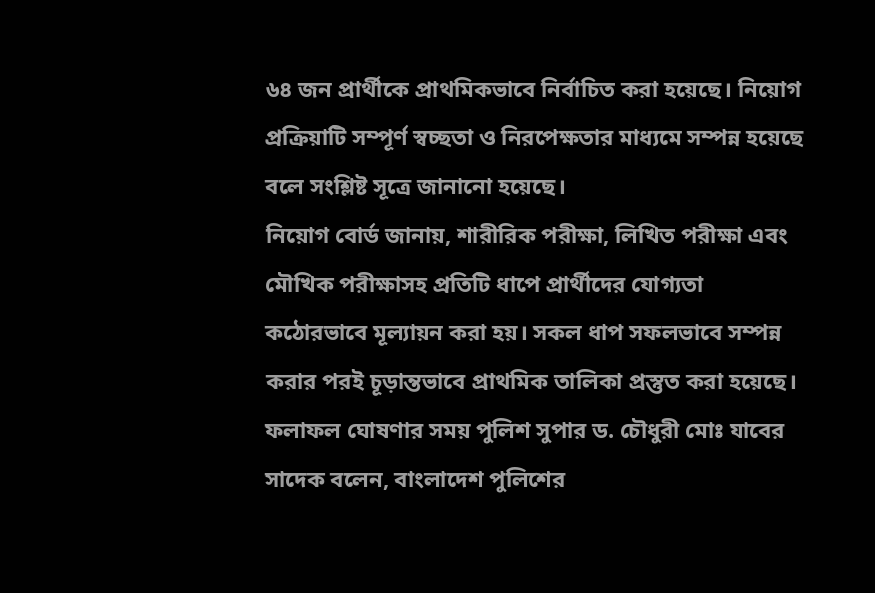৬৪ জন প্রার্থীকে প্রাথমিকভাবে নির্বাচিত করা হয়েছে। নিয়োগ প্রক্রিয়াটি সম্পূর্ণ স্বচ্ছতা ও নিরপেক্ষতার মাধ্যমে সম্পন্ন হয়েছে বলে সংশ্লিষ্ট সূত্রে জানানো হয়েছে।
নিয়োগ বোর্ড জানায়, শারীরিক পরীক্ষা, লিখিত পরীক্ষা এবং মৌখিক পরীক্ষাসহ প্রতিটি ধাপে প্রার্থীদের যোগ্যতা কঠোরভাবে মূল্যায়ন করা হয়। সকল ধাপ সফলভাবে সম্পন্ন করার পরই চূড়ান্তভাবে প্রাথমিক তালিকা প্রস্তুত করা হয়েছে।
ফলাফল ঘোষণার সময় পুলিশ সুপার ড. চৌধুরী মোঃ যাবের সাদেক বলেন, বাংলাদেশ পুলিশের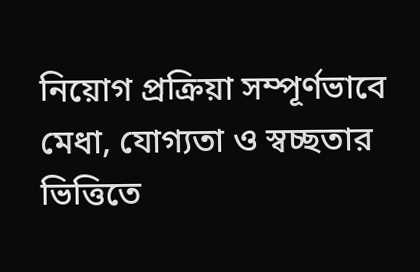নিয়োগ প্রক্রিয়া সম্পূর্ণভাবে মেধা, যোগ্যতা ও স্বচ্ছতার ভিত্তিতে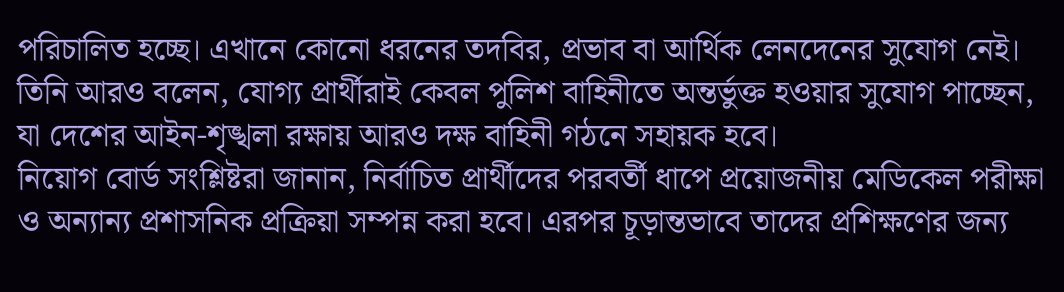পরিচালিত হচ্ছে। এখানে কোনো ধরনের তদবির, প্রভাব বা আর্থিক লেনদেনের সুযোগ নেই। তিনি আরও বলেন, যোগ্য প্রার্থীরাই কেবল পুলিশ বাহিনীতে অন্তর্ভুক্ত হওয়ার সুযোগ পাচ্ছেন, যা দেশের আইন-শৃঙ্খলা রক্ষায় আরও দক্ষ বাহিনী গঠনে সহায়ক হবে।
নিয়োগ বোর্ড সংশ্লিষ্টরা জানান, নির্বাচিত প্রার্থীদের পরবর্তী ধাপে প্রয়োজনীয় মেডিকেল পরীক্ষা ও অন্যান্য প্রশাসনিক প্রক্রিয়া সম্পন্ন করা হবে। এরপর চূড়ান্তভাবে তাদের প্রশিক্ষণের জন্য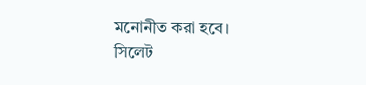মনোনীত করা হবে।
সিলেট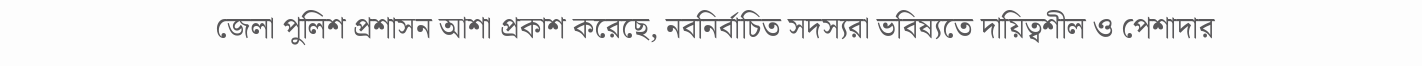জেলা পুলিশ প্রশাসন আশা প্রকাশ করেছে, নবনির্বাচিত সদস্যরা ভবিষ্যতে দায়িত্বশীল ও পেশাদার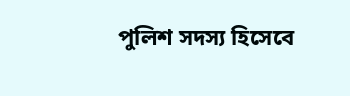পুলিশ সদস্য হিসেবে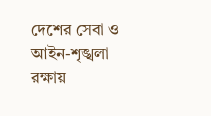দেশের সেবা ও আইন-শৃঙ্খলা রক্ষায়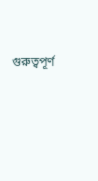গুরুত্বপূর্ণ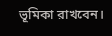ভূমিকা রাখবেন।